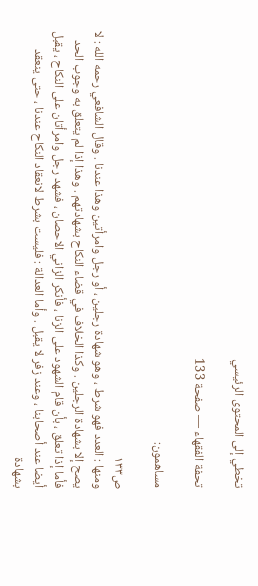تخطي إلى المحتوى الرئيسي

تحفة الفقهاء — صفحة 133

مساهمون:

ص١٣٣
ومنها : العدد فهو شرط ، وهو شهادة رجلين ، أو رجل وامرأتين وهذا عندنا . وقال الشافعي رحمه الله : لا يصح إلا بشهادة الرجلين . وكذا الخلاف في قضاء النكاح بشهادتهم . وهذا إذا لم يتعلق به وجوب الحد فأما إذا تعلق ، بأن قام الشهود على الزنا ، فأنكر الزاني الاحصان ، فشهد رجل وامرأتان على النكاح ، يقبل أيضا عند أصحابنا ، وعند زفر لا يقبل . وأما العدالة : فليست بشرط لانعقاد النكاح عندنا ، حتى ينعقد بشهادة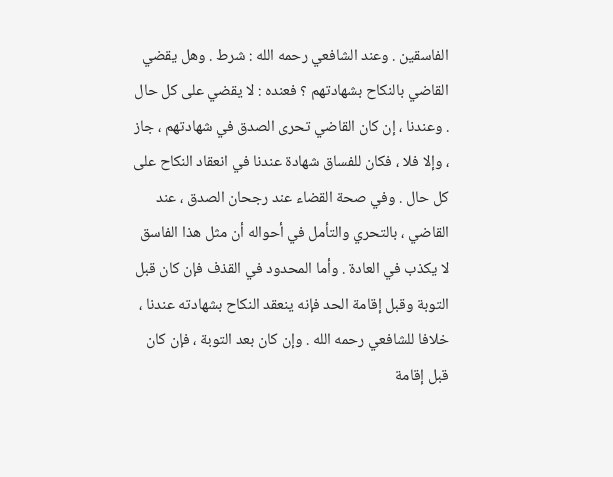الفاسقين . وعند الشافعي رحمه الله : شرط . وهل يقضي القاضي بالنكاح بشهادتهم ؟ فعنده : لا يقضي على كل حال . وعندنا ، إن كان القاضي تحرى الصدق في شهادتهم ، جاز ، وإلا فلا ، فكان للفساق شهادة عندنا في انعقاد النكاح على كل حال . وفي صحة القضاء عند رجحان الصدق ، عند القاضي ، بالتحري والتأمل في أحواله أن مثل هذا الفاسق لا يكذب في العادة . وأما المحدود في القذف فإن كان قبل التوبة وقبل إقامة الحد فإنه ينعقد النكاح بشهادته عندنا ، خلافا للشافعي رحمه الله . وإن كان بعد التوبة ، فإن كان قبل إقامة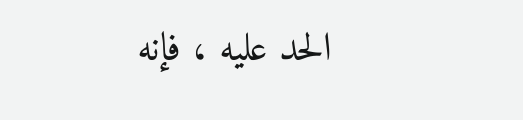الحد عليه ، فإنه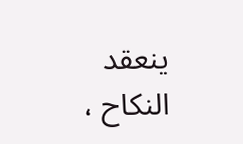ينعقد النكاح ،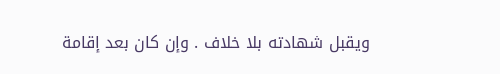ويقبل شهادته بلا خلاف . وإن كان بعد إقامة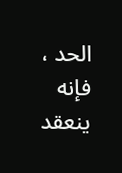الحد ، فإنه ينعقد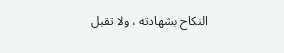النكاح بشهادته ، ولا تقبل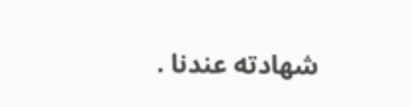شهادته عندنا .